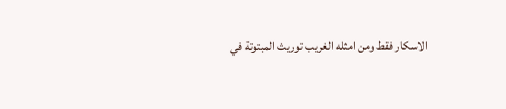الاسكار فقط ومن امثله الغريب توريث المبتوتة في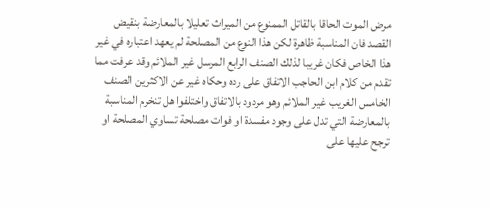مرض الموت الحاقا بالقاتل الممنوع من الميراث تعليلا بالمعارضة بنقيض القصد فان المناسبة ظاهرة لكن هذا النوع من المصلحة لم يعهد اعتباره في غير هذا الخاص فكان غريبا لذلك الصنف الرابع المرسل غير الملائم وقد عرفت مما تقدم من كلام ابن الحاجب الاتفاق على رده وحكاه غير عن الاكثرين الصنف الخامس الغريب غير الملائم وهو مردود بالاتفاق واختلفوا هل تنخرم المناسبة بالمعارضة التي تدل على وجود مفسدة او فوات مصلحة تساوي المصلحة او ترجح عليها على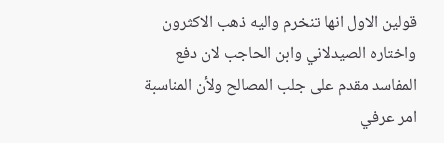قولين الاول انها تنخرم واليه ذهب الاكثرون واختاره الصيدلاني وابن الحاجب لان دفع المفاسد مقدم على جلب المصالح ولأن المناسبة امر عرفي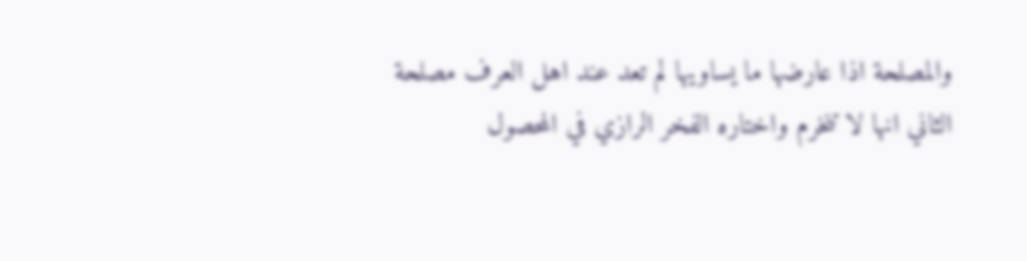والمصلحة اذا عارضها ما يساويها لم تعد عند اهل العرف مصلحة
الثاني انها لا تنخرم واختاره الفخر الرازي في المحصول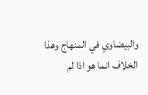والبيضاوي في المنهاج وهذا الخلاف انما هو اذا لم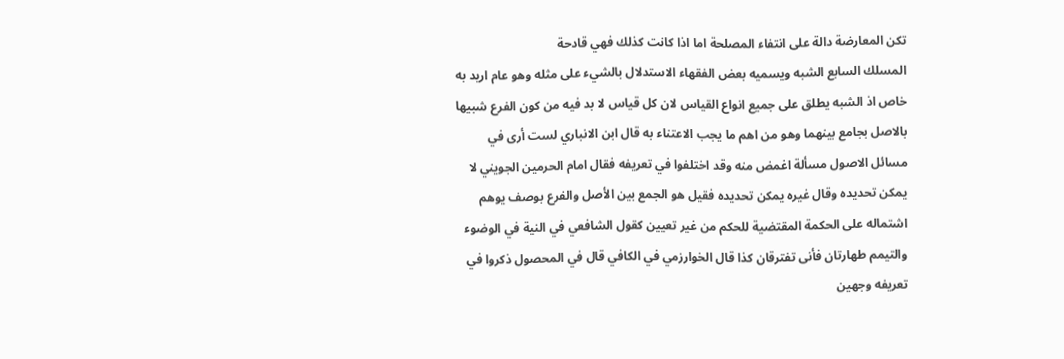تكن المعارضة دالة على انتفاء المصلحة اما اذا كانت كذلك فهي قادحة
المسلك السابع الشبه ويسميه بعض الفقهاء الاستدلال بالشيء على مثله وهو عام اريد به خاص اذ الشبه يطلق على جميع انواع القياس لان كل قياس لا بد فيه من كون الفرع شبيها بالاصل بجامع بينهما وهو من اهم ما يجب الاعتناء به قال ابن الانباري لست أرى في مسائل الاصول مسألة اغمض منه وقد اختلفوا في تعريفه فقال امام الحرمين الجويني لا يمكن تحديده وقال غيره يمكن تحديده فقيل هو الجمع بين الأصل والفرع بوصف يوهم اشتماله على الحكمة المقتضية للحكم من غير تعيين كقول الشافعي في النية في الوضوء والتيمم طهارتان فأنى تفترقان كذا قال الخوارزمي في الكافي قال في المحصول ذكروا في تعريفه وجهين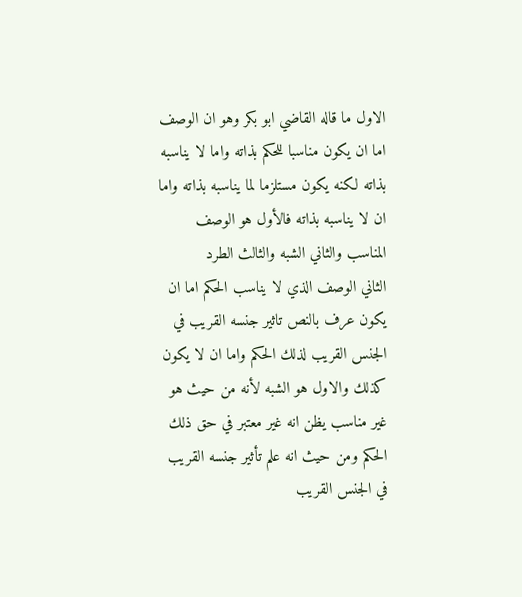الاول ما قاله القاضي ابو بكر وهو ان الوصف اما ان يكون مناسبا للحكم بذاته واما لا يناسبه بذاته لكنه يكون مستلزما لما يناسبه بذاته واما ان لا يناسبه بذاته فالأول هو الوصف المناسب والثاني الشبه والثالث الطرد
الثاني الوصف الذي لا يناسب الحكم اما ان يكون عرف بالنص تاثير جنسه القريب في الجنس القريب لذلك الحكم واما ان لا يكون كذلك والاول هو الشبه لأنه من حيث هو غير مناسب يظن انه غير معتبر في حق ذلك الحكم ومن حيث انه علم تأثير جنسه القريب في الجنس القريب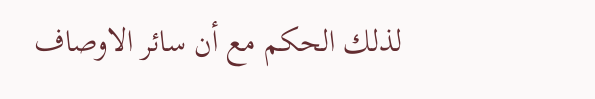لذلك الحكم مع أن سائر الاوصاف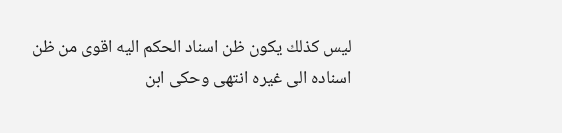ليس كذلك يكون ظن اسناد الحكم اليه اقوى من ظن اسناده الى غيره انتهى وحكى ابن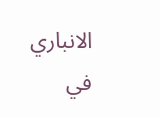الانباري في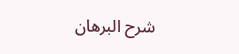شرح البرهان